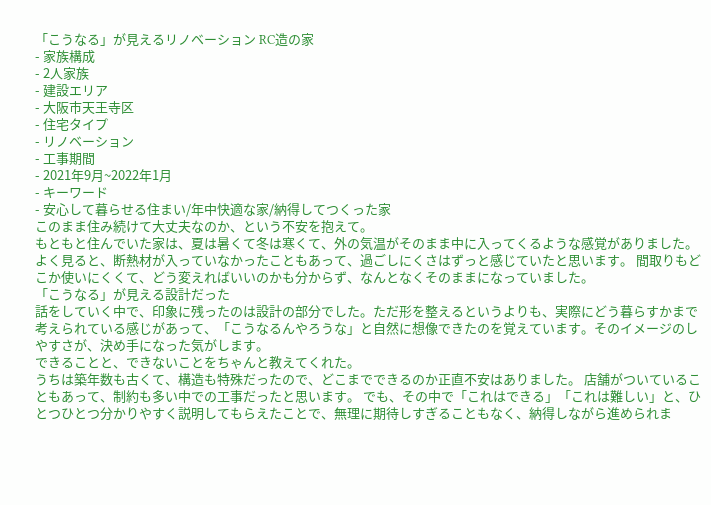「こうなる」が見えるリノベーション RC造の家
- 家族構成
- 2人家族
- 建設エリア
- 大阪市天王寺区
- 住宅タイプ
- リノベーション
- 工事期間
- 2021年9月~2022年1月
- キーワード
- 安心して暮らせる住まい/年中快適な家/納得してつくった家
このまま住み続けて大丈夫なのか、という不安を抱えて。
もともと住んでいた家は、夏は暑くて冬は寒くて、外の気温がそのまま中に入ってくるような感覚がありました。 よく見ると、断熱材が入っていなかったこともあって、過ごしにくさはずっと感じていたと思います。 間取りもどこか使いにくくて、どう変えればいいのかも分からず、なんとなくそのままになっていました。
「こうなる」が見える設計だった
話をしていく中で、印象に残ったのは設計の部分でした。ただ形を整えるというよりも、実際にどう暮らすかまで考えられている感じがあって、「こうなるんやろうな」と自然に想像できたのを覚えています。そのイメージのしやすさが、決め手になった気がします。
できることと、できないことをちゃんと教えてくれた。
うちは築年数も古くて、構造も特殊だったので、どこまでできるのか正直不安はありました。 店舗がついていることもあって、制約も多い中での工事だったと思います。 でも、その中で「これはできる」「これは難しい」と、ひとつひとつ分かりやすく説明してもらえたことで、無理に期待しすぎることもなく、納得しながら進められま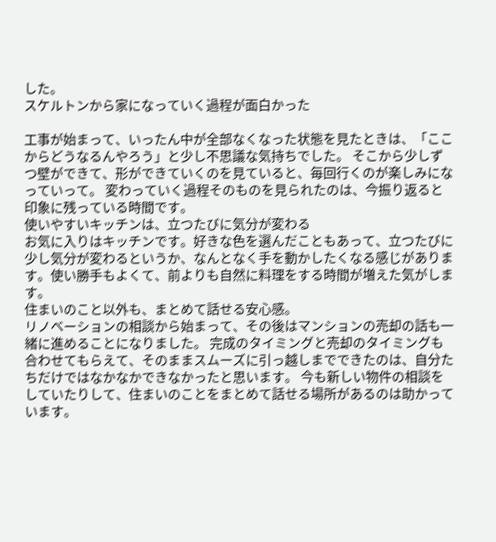した。
スケルトンから家になっていく過程が面白かった

工事が始まって、いったん中が全部なくなった状態を見たときは、「ここからどうなるんやろう」と少し不思議な気持ちでした。 そこから少しずつ壁ができて、形ができていくのを見ていると、毎回行くのが楽しみになっていって。 変わっていく過程そのものを見られたのは、今振り返ると印象に残っている時間です。
使いやすいキッチンは、立つたびに気分が変わる
お気に入りはキッチンです。好きな色を選んだこともあって、立つたびに少し気分が変わるというか、なんとなく手を動かしたくなる感じがあります。使い勝手もよくて、前よりも自然に料理をする時間が増えた気がします。
住まいのこと以外も、まとめて話せる安心感。
リノベーションの相談から始まって、その後はマンションの売却の話も一緒に進めることになりました。 完成のタイミングと売却のタイミングも合わせてもらえて、そのままスムーズに引っ越しまでできたのは、自分たちだけではなかなかできなかったと思います。 今も新しい物件の相談をしていたりして、住まいのことをまとめて話せる場所があるのは助かっています。